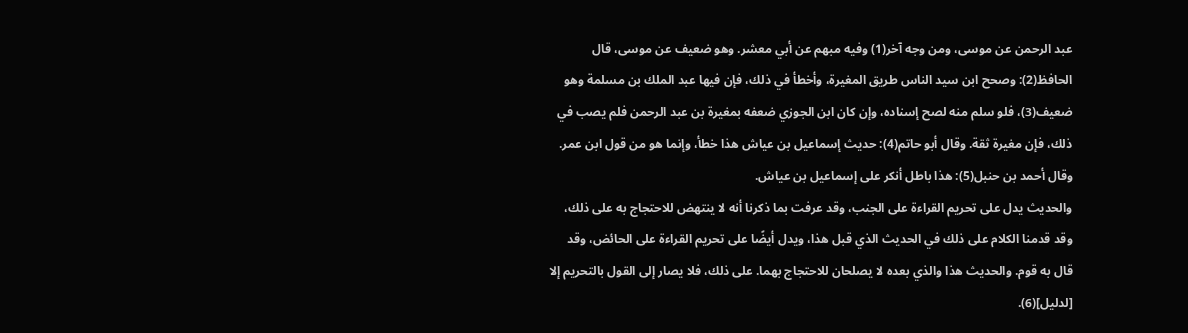عبد الرحمن عن موسى، ومن وجه آخر(1) وفيه مبهم عن أبي معشر. وهو ضعيف عن موسى، قال الحافظ(2): وصحح ابن سيد الناس طريق المغيرة، وأخطأ في ذلك، فإن فيها عبد الملك بن مسلمة وهو ضعيف(3)، فلو سلم منه لصح إسناده، وإن كان ابن الجوزي ضعفه بمغيرة بن عبد الرحمن فلم يصب في ذلك، فإن مغيرة ثقة. وقال أبو حاتم(4): حديث إسماعيل بن عياش هذا خطأ، وإنما هو من قول ابن عمر. وقال أحمد بن حنبل(5): هذا باطل أنكر على إسماعيل بن عياش.
والحديث يدل على تحريم القراءة على الجنب، وقد عرفت بما ذكرنا أنه لا ينتهض للاحتجاج به على ذلك، وقد قدمنا الكلام على ذلك في الحديث الذي قبل هذا، ويدل أيضًا على تحريم القراءة على الحائض، وقد قال به قوم. والحديث هذا والذي بعده لا يصلحان للاحتجاج بهما. على ذلك، فلا يصار إلى القول بالتحريم إلا [لدليل](6).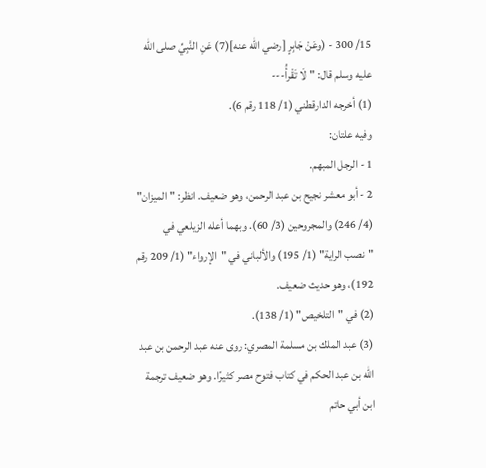15/ 300 - (وعَنْ جَابِرٍ [رضي الله عنه](7) عَنِ النَّبِيِّ صلى الله عليه وسلم قال: "لَا تَقْرأُ---
(1) أخرجه الدارقطني (1/ 118 رقم 6).
وفيه علتان:
1 - الرجل المبهم.
2 - أبو معشر نجيح بن عبد الرحمن، وهو ضعيف. انظر: "الميزان" (4/ 246) والمجروحين (3/ 60). وبهما أعله الزيلعي في "نصب الراية" (1/ 195) والألباني في "الإرواء" (1/ 209 رقم 192)، وهو حديث ضعيف.
(2) في "التلخيص" (1/ 138).
(3) عبد الملك بن مسلمة المصري: روى عنه عبد الرحمن بن عبد الله بن عبد الحكم في كتاب فتوح مصر كثيرًا. وهو ضعيف ترجمة ابن أبي حاتم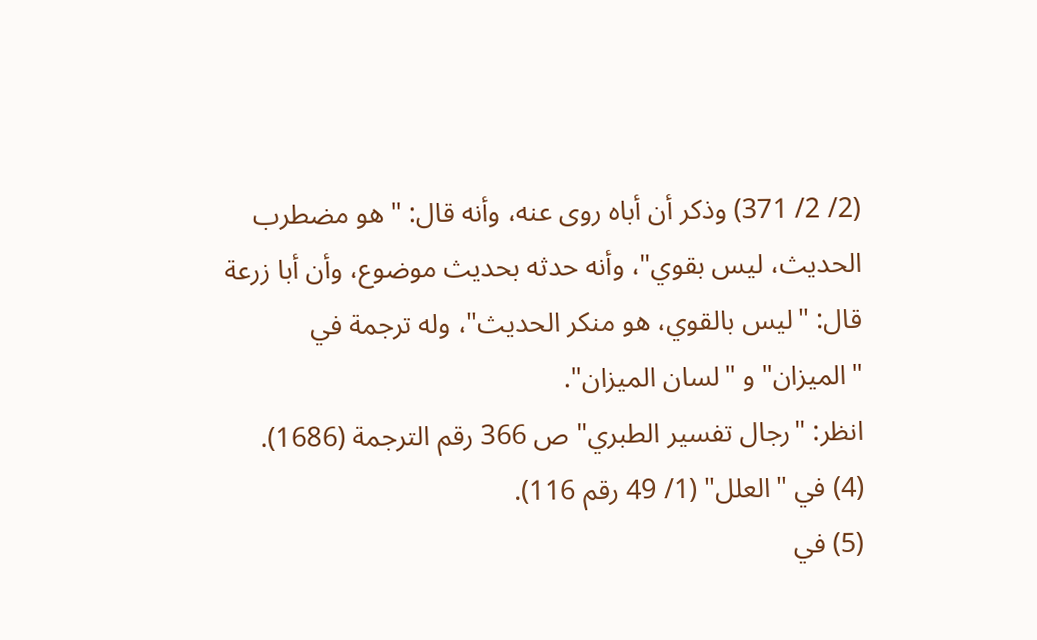(2/ 2/ 371) وذكر أن أباه روى عنه، وأنه قال: "هو مضطرب الحديث، ليس بقوي"، وأنه حدثه بحديث موضوع، وأن أبا زرعة قال: "ليس بالقوي، هو منكر الحديث"، وله ترجمة في "الميزان" و "لسان الميزان".
انظر: "رجال تفسير الطبري" ص 366 رقم الترجمة (1686).
(4) في "العلل" (1/ 49 رقم 116).
(5) في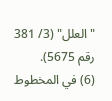"العلل" (3/ 381 رقم 5675).
(6) في المخطوط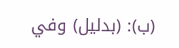(ب): (بدليل) وفي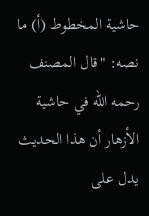حاشية المخطوط (أ) ما نصه: "قال المصنف رحمه الله في حاشية الأزهار أن هذا الحديث يدل على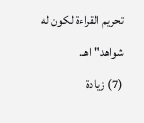تحريم القراءة لكون له شواهد" اهـ.
(7) زيادة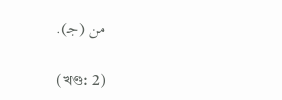من (جـ).

(খণ্ড: 2)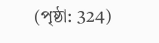(পৃষ্ঠা: 324)